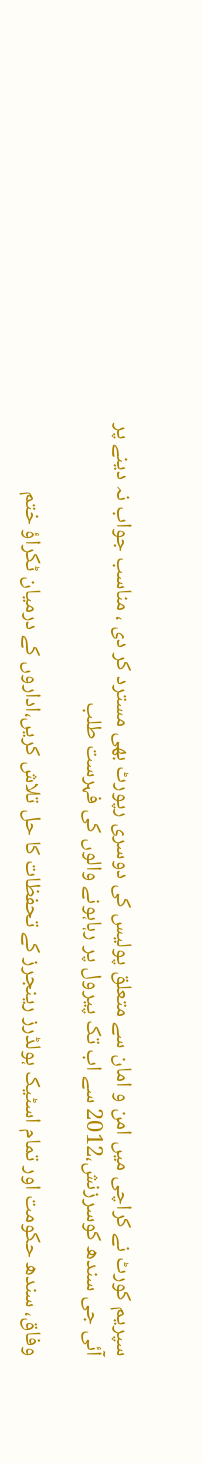سپریم کورٹ نے کراچی میں امن و امان سے متعلق پولیس کی دوسری رپورٹ بھی مسترد کر دی ، مناسب جواب نہ دینے پر آئی جی سندھ کوسرزنش،2012 سے اب تک پیرول پر رہاہونے والوں کی فہرست طلب

وفاق، سندھ حکومت اور تمام اسٹیک ہولڈرز رینجرز کے تحفظات کا حل تلاش کریں،اداروں کے درمیان ٹکراؤ ختم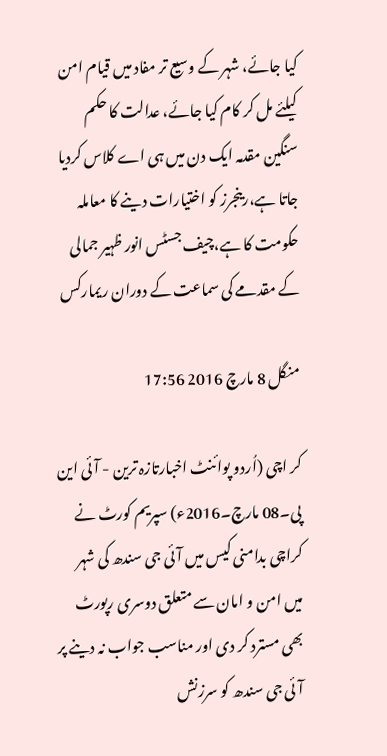کیا جائے، شہر کے وسیع تر مفاد میں قیام امن کیلئے مل کر کام کیا جائے، عدالت کا حکم سنگین مقدمہ ایک دن میں ہی اے کلاس کردیا جاتا ہے،رینجرز کو اختیارات دینے کا معاملہ حکومت کا ہے،چیف جسٹس انور ظہیر جمالی کے مقدمے کی سماعت کے دوران ریمارکس

منگل 8 مارچ 2016 17:56

کر اچی (اُردو پوائنٹ اخبارتازہ ترین - آئی این پی۔08 مارچ۔2016ء) سپریم کورٹ نے کراچی بدامنی کیس میں آئی جی سندھ کی شہر میں امن و امان سے متعلق دوسری رپورٹ بھی مسترد کر دی اور مناسب جواب نہ دینے پر آئی جی سندھ کو سرزنش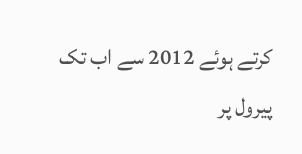کرتے ہوئے 2012 سے اب تک پیرول پر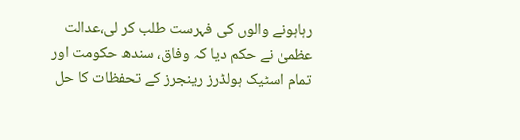رہاہونے والوں کی فہرست طلب کر لی،عدالت عظمیٰ نے حکم دیا کہ وفاق، سندھ حکومت اور تمام اسٹیک ہولڈرز رینجرز کے تحفظات کا حل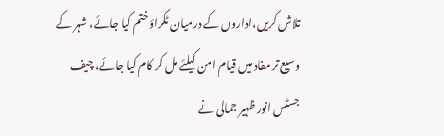تلاش کریں،اداروں کے درمیان ٹکراؤ ختم کیا جائے، شہر کے وسیع تر مفاد میں قیام امن کیلئے مل کر کام کیا جائے، چیف جسٹس انور ظہیر جمالی نے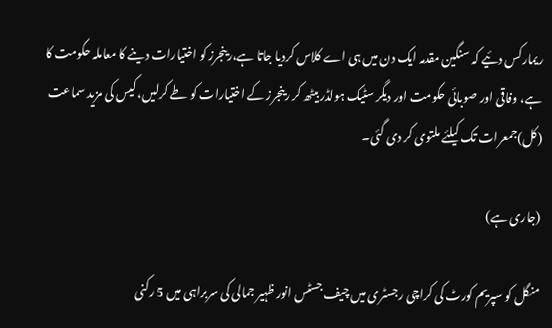ریمارکس دئیے کہ سنگین مقدمہ ایک دن میں ہی اے کلاس کردیا جاتا ہے،رینجرز کو اختیارات دینے کا معاملہ حکومت کا ہے، وفاقی اور صوبائی حکومت اور دیگر سٹیک ہولڈر بیٹھ کر رینجرز کے اختیارات کو طے کرلیں، کیس کی مزید سماعت (کل)جمعرات تک کیلئے ملتوی کر دی گئی۔

(جاری ہے)

منگل کو سپریم کورٹ کی کراچی رجسٹری میں چیف جسٹس انور ظہیر جمالی کی سربراہی میں 5 رکنی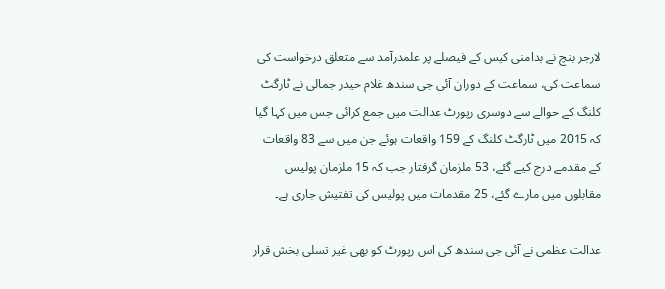لارجر بنچ نے بدامنی کیس کے فیصلے پر علمدرآمد سے متعلق درخواست کی سماعت کی، سماعت کے دوران آئی جی سندھ غلام حیدر جمالی نے ٹارگٹ کلنگ کے حوالے سے دوسری رپورٹ عدالت میں جمع کرائی جس میں کہا گیا کہ 2015 میں ٹارگٹ کلنگ کے 159 واقعات ہوئے جن میں سے 83 واقعات کے مقدمے درج کیے گئے، 53 ملزمان گرفتار جب کہ 15 ملزمان پولیس مقابلوں میں مارے گئے، 25 مقدمات میں پولیس کی تفتیش جاری ہے۔

عدالت عظمی نے آئی جی سندھ کی اس رپورٹ کو بھی غیر تسلی بخش قرار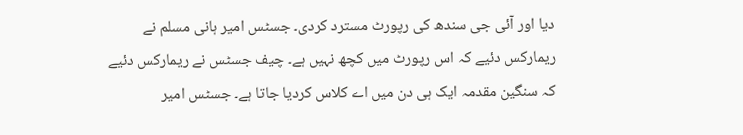دیا اور آئی جی سندھ کی رپورٹ مسترد کردی۔ جسٹس امیر ہانی مسلم نے ریمارکس دئیے کہ اس رپورٹ میں کچھ نہیں ہے۔ چیف جسٹس نے ریمارکس دئیے کہ سنگین مقدمہ ایک ہی دن میں اے کلاس کردیا جاتا ہے۔ جسٹس امیر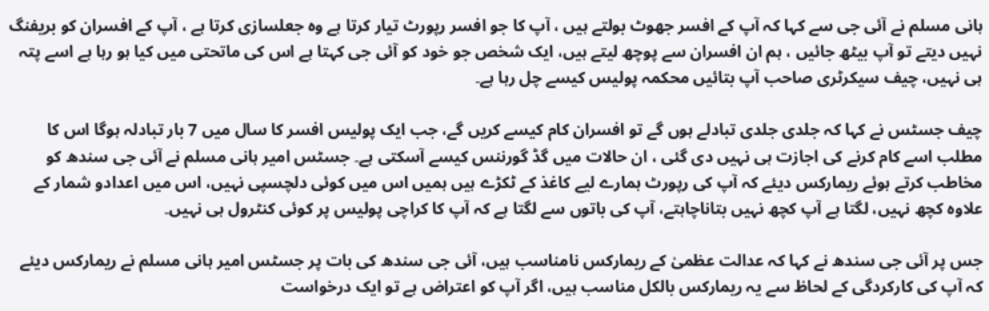ہانی مسلم نے آئی جی سے کہا کہ آپ کے افسر جھوٹ بولتے ہیں ، آپ کا جو افسر رپورٹ تیار کرتا ہے وہ جعلسازی کرتا ہے ، آپ کے افسران کو بریفنگ نہیں دیتے تو آپ بیٹھ جائیں ، ہم ان افسران سے پوچھ لیتے ہیں، ایک شخص جو خود کو آئی جی کہتا ہے اس کی ماتحتی میں کیا ہو رہا ہے اسے پتہ ہی نہیں، چیف سیکرٹری صاحب آپ بتائیں محکمہ پولیس کیسے چل رہا ہے۔

چیف جسٹس نے کہا کہ جلدی جلدی تبادلے ہوں گے تو افسران کام کیسے کریں گے، جب ایک پولیس افسر کا سال میں 7 بار تبادلہ ہوگا اس کا مطلب اسے کام کرنے کی اجازت ہی نہیں دی گئی ، ان حالات میں گڈ گورننس کیسے آسکتی ہے۔ جسٹس امیر ہانی مسلم نے آئی جی سندھ کو مخاطب کرتے ہوئے ریمارکس دیئے کہ آپ کی رپورٹ ہمارے لیے کاغذ کے ٹکڑے ہیں ہمیں اس میں کوئی دلچسپی نہیں، اس میں اعدادو شمار کے علاوہ کچھ نہیں، لگتا ہے آپ کچھ نہیں بتاناچاہتے، آپ کی باتوں سے لگتا ہے کہ آپ کا کراچی پولیس پر کوئی کنٹرول ہی نہیں۔

جس پر آئی جی سندھ نے کہا کہ عدالت عظمیٰ کے ریمارکس نامناسب ہیں، آئی جی سندھ کی بات پر جسٹس امیر ہانی مسلم نے ریمارکس دیئے کہ آپ کی کارکردگی کے لحاظ سے یہ ریمارکس بالکل مناسب ہیں، اگر آپ کو اعتراض ہے تو ایک درخواست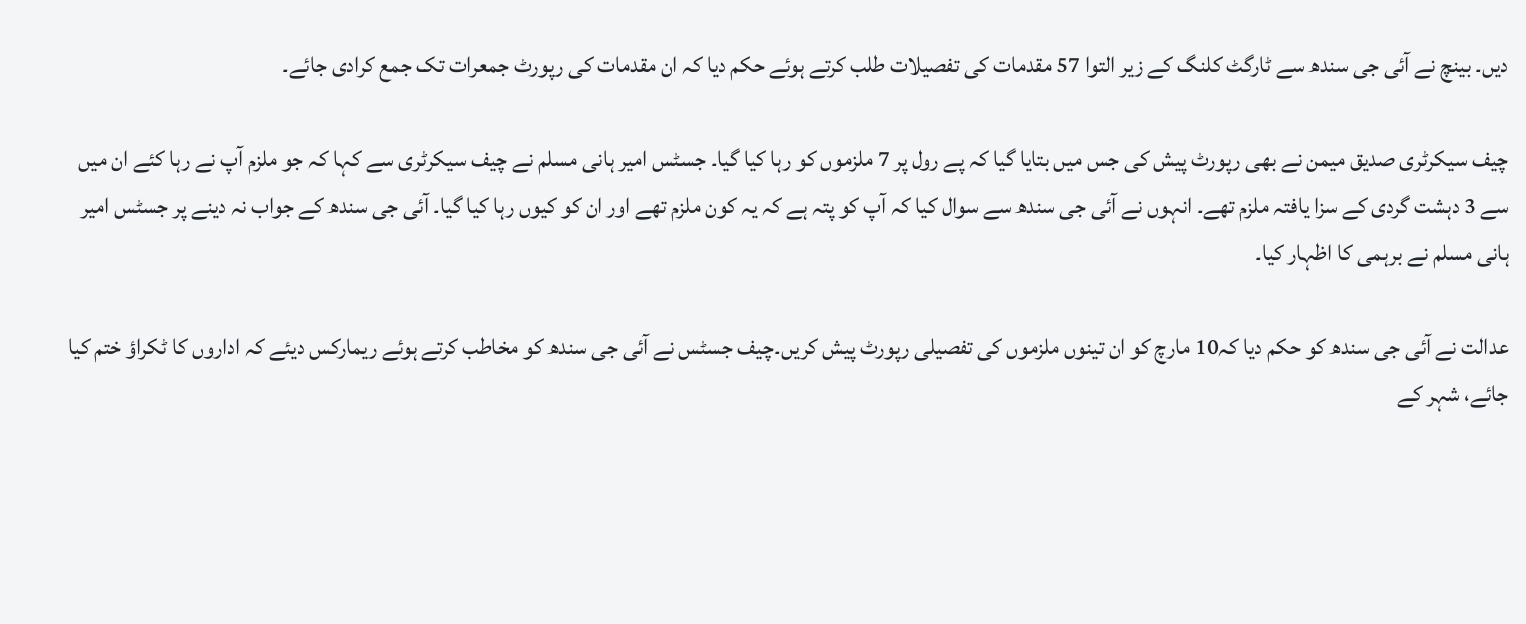دیں۔ بینچ نے آئی جی سندھ سے ٹارگٹ کلنگ کے زیر التوا 57 مقدمات کی تفصیلات طلب کرتے ہوئے حکم دیا کہ ان مقدمات کی رپورٹ جمعرات تک جمع کرادی جائے۔

چیف سیکرٹری صدیق میمن نے بھی رپورٹ پیش کی جس میں بتایا گیا کہ پے رول پر 7 ملزموں کو رہا کیا گیا۔ جسٹس امیر ہانی مسلم نے چیف سیکرٹری سے کہا کہ جو ملزم آپ نے رہا کئے ان میں سے 3 دہشت گردی کے سزا یافتہ ملزم تھے۔ انہوں نے آئی جی سندھ سے سوال کیا کہ آپ کو پتہ ہے کہ یہ کون ملزم تھے اور ان کو کیوں رہا کیا گیا۔ آئی جی سندھ کے جواب نہ دینے پر جسٹس امیر ہانی مسلم نے برہمی کا اظہار کیا۔

عدالت نے آئی جی سندھ کو حکم دیا کہ10 مارچ کو ان تینوں ملزموں کی تفصیلی رپورٹ پیش کریں۔چیف جسٹس نے آئی جی سندھ کو مخاطب کرتے ہوئے ریمارکس دیئے کہ اداروں کا ٹکراؤ ختم کیا جائے، شہر کے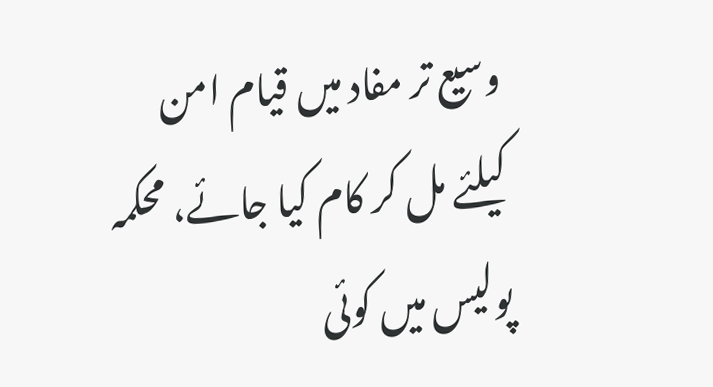وسیع تر مفاد میں قیام امن کیلئے مل کر کام کیا جائے، محکمہ پولیس میں کوئی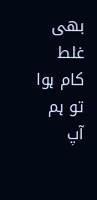بھی غلط کام ہوا تو ہم آپ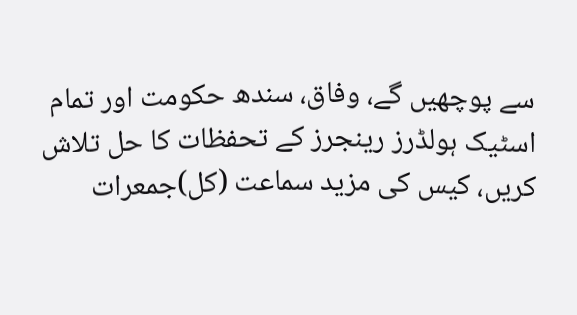سے پوچھیں گے، وفاق، سندھ حکومت اور تمام اسٹیک ہولڈرز رینجرز کے تحفظات کا حل تلاش کریں، کیس کی مزید سماعت (کل)جمعرات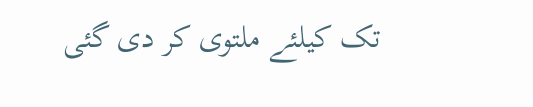تک کیلئے ملتوی کر دی گئی